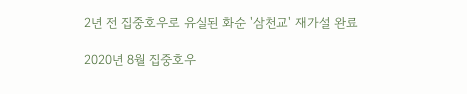2년 전 집중호우로 유실된 화순 '삼천교' 재가설 완료

2020년 8월 집중호우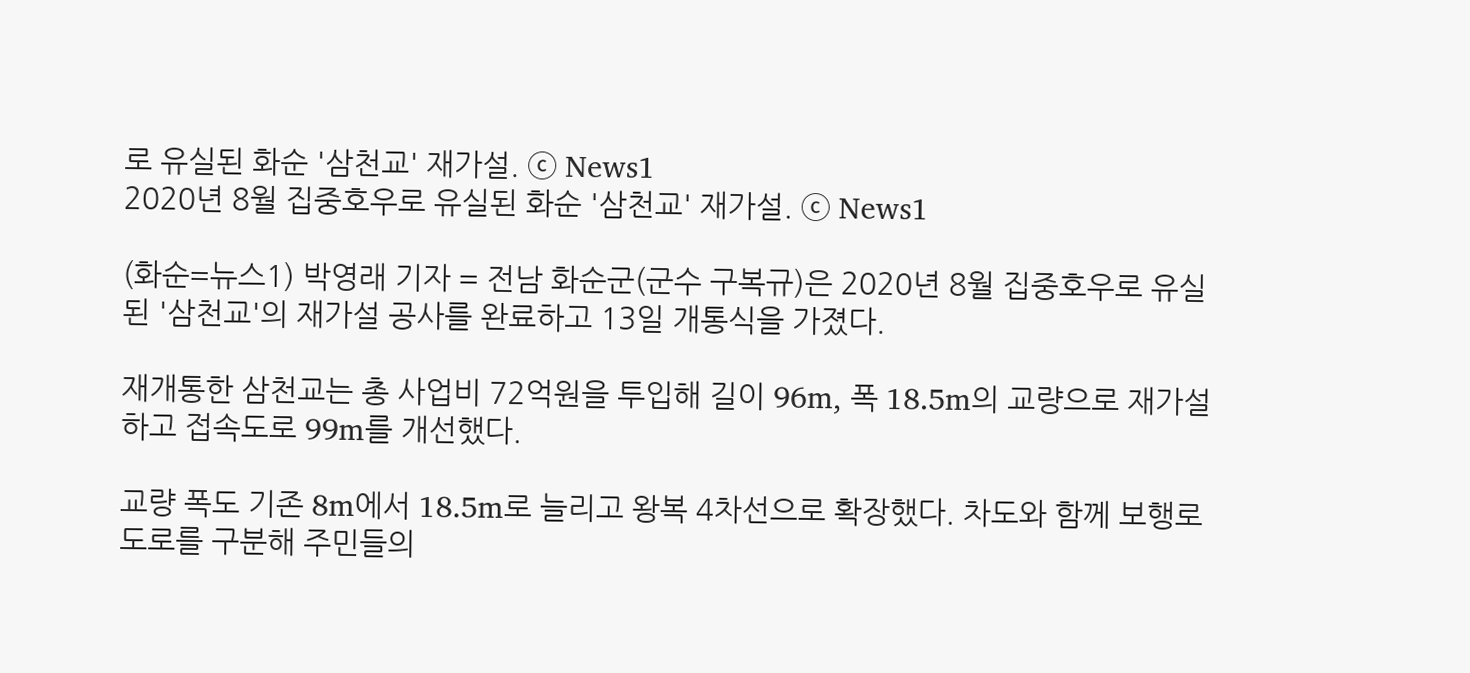로 유실된 화순 '삼천교' 재가설. ⓒ News1
2020년 8월 집중호우로 유실된 화순 '삼천교' 재가설. ⓒ News1

(화순=뉴스1) 박영래 기자 = 전남 화순군(군수 구복규)은 2020년 8월 집중호우로 유실된 '삼천교'의 재가설 공사를 완료하고 13일 개통식을 가졌다.

재개통한 삼천교는 총 사업비 72억원을 투입해 길이 96m, 폭 18.5m의 교량으로 재가설하고 접속도로 99m를 개선했다.

교량 폭도 기존 8m에서 18.5m로 늘리고 왕복 4차선으로 확장했다. 차도와 함께 보행로 도로를 구분해 주민들의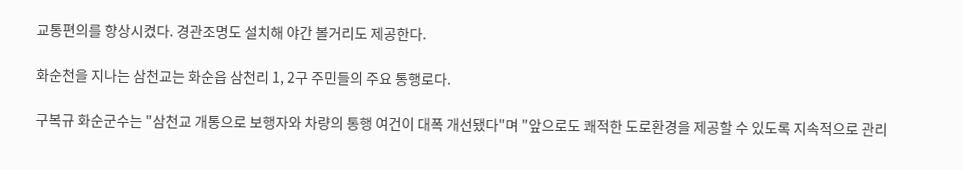교통편의를 향상시켰다. 경관조명도 설치해 야간 볼거리도 제공한다.

화순천을 지나는 삼천교는 화순읍 삼천리 1, 2구 주민들의 주요 통행로다.

구복규 화순군수는 "삼천교 개통으로 보행자와 차량의 통행 여건이 대폭 개선됐다"며 "앞으로도 쾌적한 도로환경을 제공할 수 있도록 지속적으로 관리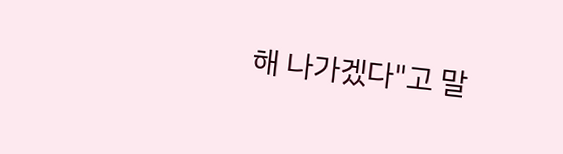해 나가겠다"고 말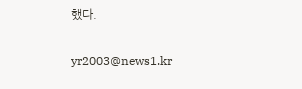했다.

yr2003@news1.kr